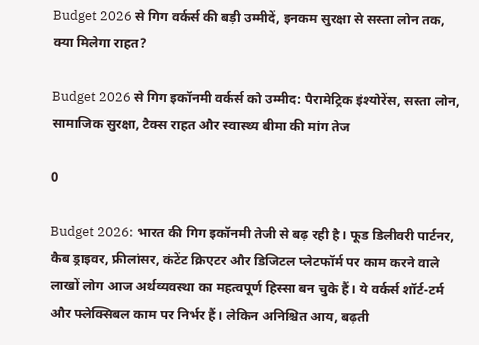Budget 2026 से गिग वर्कर्स की बड़ी उम्मीदें, इनकम सुरक्षा से सस्ता लोन तक, क्या मिलेगा राहत?

Budget 2026 से गिग इकॉनमी वर्कर्स को उम्मीद: पैरामेट्रिक इंश्योरेंस, सस्ता लोन, सामाजिक सुरक्षा, टैक्स राहत और स्वास्थ्य बीमा की मांग तेज

0

Budget 2026: भारत की गिग इकॉनमी तेजी से बढ़ रही है। फूड डिलीवरी पार्टनर, कैब ड्राइवर, फ्रीलांसर, कंटेंट क्रिएटर और डिजिटल प्लेटफॉर्म पर काम करने वाले लाखों लोग आज अर्थव्यवस्था का महत्वपूर्ण हिस्सा बन चुके हैं। ये वर्कर्स शॉर्ट-टर्म और फ्लेक्सिबल काम पर निर्भर हैं। लेकिन अनिश्चित आय, बढ़ती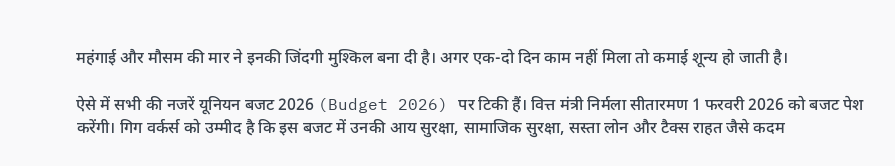महंगाई और मौसम की मार ने इनकी जिंदगी मुश्किल बना दी है। अगर एक-दो दिन काम नहीं मिला तो कमाई शून्य हो जाती है।

ऐसे में सभी की नजरें यूनियन बजट 2026 (Budget 2026) पर टिकी हैं। वित्त मंत्री निर्मला सीतारमण 1 फरवरी 2026 को बजट पेश करेंगी। गिग वर्कर्स को उम्मीद है कि इस बजट में उनकी आय सुरक्षा, सामाजिक सुरक्षा, सस्ता लोन और टैक्स राहत जैसे कदम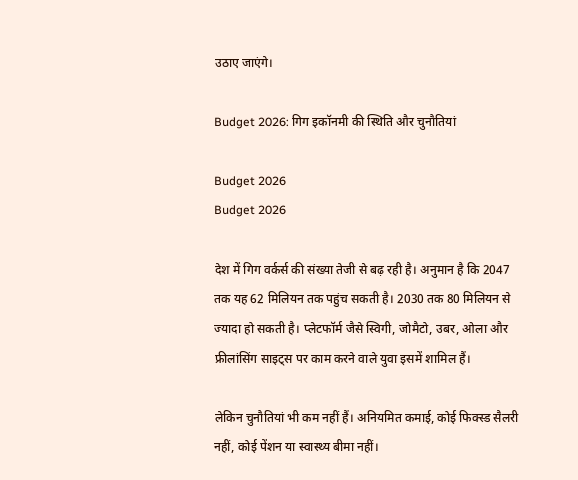उठाए जाएंगे।

Budget 2026: गिग इकॉनमी की स्थिति और चुनौतियां

Budget 2026
Budget 2026

देश में गिग वर्कर्स की संख्या तेजी से बढ़ रही है। अनुमान है कि 2047 तक यह 62 मिलियन तक पहुंच सकती है। 2030 तक 80 मिलियन से ज्यादा हो सकती है। प्लेटफॉर्म जैसे स्विगी, जोमैटो, उबर, ओला और फ्रीलांसिंग साइट्स पर काम करने वाले युवा इसमें शामिल हैं।

लेकिन चुनौतियां भी कम नहीं हैं। अनियमित कमाई, कोई फिक्स्ड सैलरी नहीं, कोई पेंशन या स्वास्थ्य बीमा नहीं।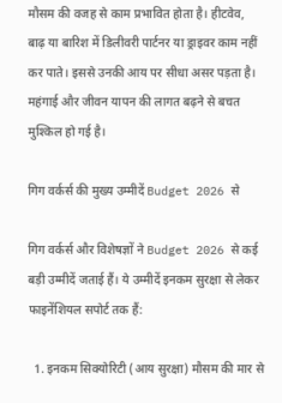मौसम की वजह से काम प्रभावित होता है। हीटवेव, बाढ़ या बारिश में डिलीवरी पार्टनर या ड्राइवर काम नहीं कर पाते। इससे उनकी आय पर सीधा असर पड़ता है। महंगाई और जीवन यापन की लागत बढ़ने से बचत मुश्किल हो गई है।

गिग वर्कर्स की मुख्य उम्मीदें Budget 2026 से

गिग वर्कर्स और विशेषज्ञों ने Budget 2026 से कई बड़ी उम्मीदें जताई हैं। ये उम्मीदें इनकम सुरक्षा से लेकर फाइनेंशियल सपोर्ट तक हैं:

  1. इनकम सिक्योरिटी (आय सुरक्षा) मौसम की मार से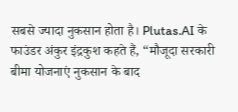सबसे ज्यादा नुकसान होता है। Plutas.AI के फाउंडर अंकुर इंद्रकुश कहते हैं, “मौजूदा सरकारी बीमा योजनाएं नुकसान के बाद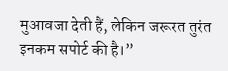मुआवजा देती हैं, लेकिन जरूरत तुरंत इनकम सपोर्ट की है।”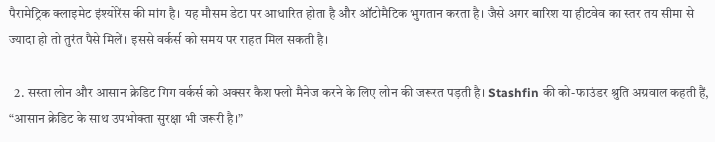पैरामेट्रिक क्लाइमेट इंश्योरेंस की मांग है। यह मौसम डेटा पर आधारित होता है और ऑटोमैटिक भुगतान करता है। जैसे अगर बारिश या हीटवेव का स्तर तय सीमा से ज्यादा हो तो तुरंत पैसे मिलें। इससे वर्कर्स को समय पर राहत मिल सकती है।

  2. सस्ता लोन और आसान क्रेडिट गिग वर्कर्स को अक्सर कैश फ्लो मैनेज करने के लिए लोन की जरूरत पड़ती है। Stashfin की को-फाउंडर श्रुति अग्रवाल कहती हैं, “आसान क्रेडिट के साथ उपभोक्ता सुरक्षा भी जरूरी है।”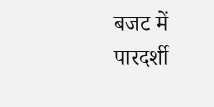बजट में पारदर्शी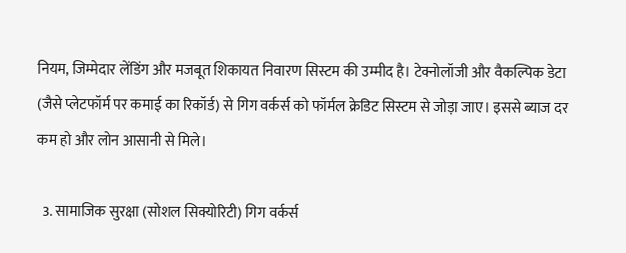नियम, जिम्मेदार लेंडिंग और मजबूत शिकायत निवारण सिस्टम की उम्मीद है। टेक्नोलॉजी और वैकल्पिक डेटा (जैसे प्लेटफॉर्म पर कमाई का रिकॉर्ड) से गिग वर्कर्स को फॉर्मल क्रेडिट सिस्टम से जोड़ा जाए। इससे ब्याज दर कम हो और लोन आसानी से मिले।

  3. सामाजिक सुरक्षा (सोशल सिक्योरिटी) गिग वर्कर्स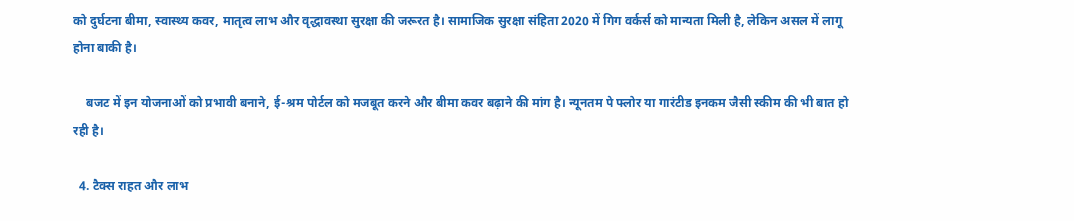को दुर्घटना बीमा, स्वास्थ्य कवर, मातृत्व लाभ और वृद्धावस्था सुरक्षा की जरूरत है। सामाजिक सुरक्षा संहिता 2020 में गिग वर्कर्स को मान्यता मिली है, लेकिन असल में लागू होना बाकी है।

    बजट में इन योजनाओं को प्रभावी बनाने, ई-श्रम पोर्टल को मजबूत करने और बीमा कवर बढ़ाने की मांग है। न्यूनतम पे फ्लोर या गारंटीड इनकम जैसी स्कीम की भी बात हो रही है।

  4. टैक्स राहत और लाभ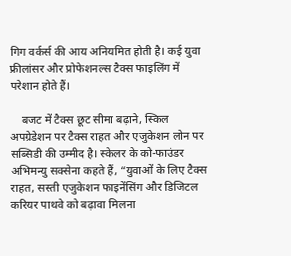गिग वर्कर्स की आय अनियमित होती है। कई युवा फ्रीलांसर और प्रोफेशनल्स टैक्स फाइलिंग में परेशान होते हैं।

    बजट में टैक्स छूट सीमा बढ़ाने, स्किल अपग्रेडेशन पर टैक्स राहत और एजुकेशन लोन पर सब्सिडी की उम्मीद है। स्केलर के को-फाउंडर अभिमन्यु सक्सेना कहते हैं, “युवाओं के लिए टैक्स राहत, सस्ती एजुकेशन फाइनेंसिंग और डिजिटल करियर पाथवे को बढ़ावा मिलना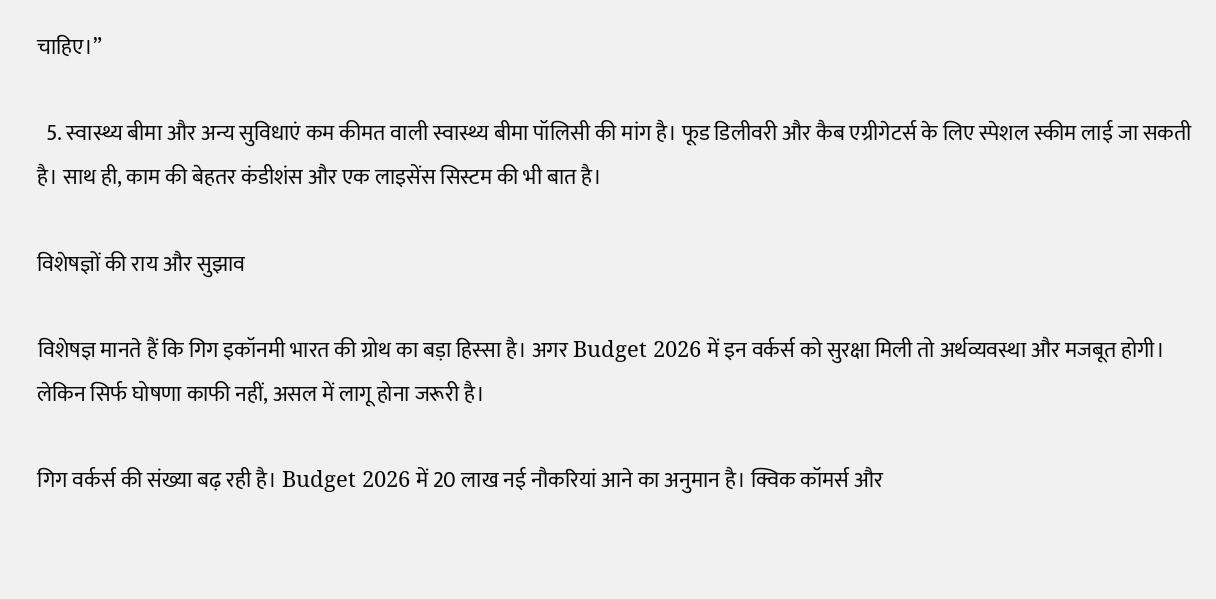चाहिए।”

  5. स्वास्थ्य बीमा और अन्य सुविधाएं कम कीमत वाली स्वास्थ्य बीमा पॉलिसी की मांग है। फूड डिलीवरी और कैब एग्रीगेटर्स के लिए स्पेशल स्कीम लाई जा सकती है। साथ ही, काम की बेहतर कंडीशंस और एक लाइसेंस सिस्टम की भी बात है।

विशेषज्ञों की राय और सुझाव

विशेषज्ञ मानते हैं कि गिग इकॉनमी भारत की ग्रोथ का बड़ा हिस्सा है। अगर Budget 2026 में इन वर्कर्स को सुरक्षा मिली तो अर्थव्यवस्था और मजबूत होगी। लेकिन सिर्फ घोषणा काफी नहीं, असल में लागू होना जरूरी है।

गिग वर्कर्स की संख्या बढ़ रही है। Budget 2026 में 20 लाख नई नौकरियां आने का अनुमान है। क्विक कॉमर्स और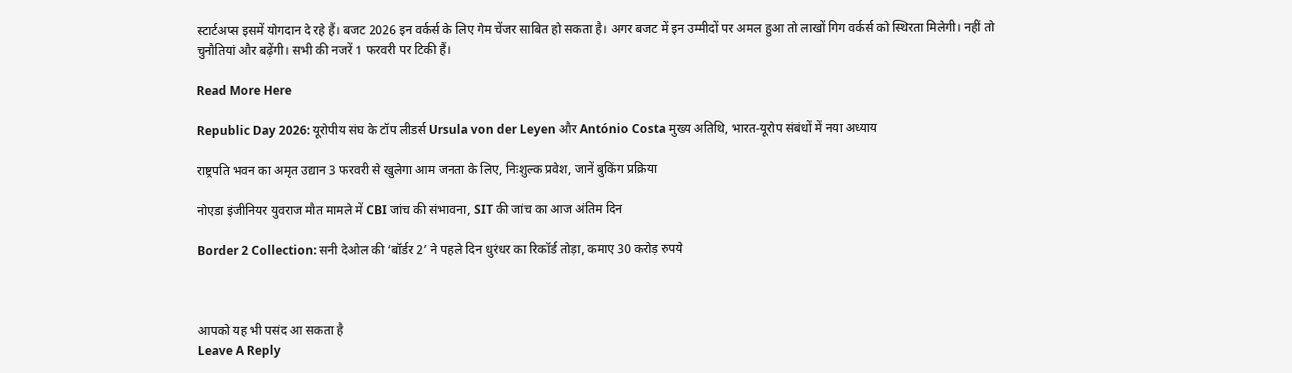स्टार्टअप्स इसमें योगदान दे रहे हैं। बजट 2026 इन वर्कर्स के लिए गेम चेंजर साबित हो सकता है। अगर बजट में इन उम्मीदों पर अमल हुआ तो लाखों गिग वर्कर्स को स्थिरता मिलेगी। नहीं तो चुनौतियां और बढ़ेंगी। सभी की नजरें 1 फरवरी पर टिकी हैं।

Read More Here

Republic Day 2026: यूरोपीय संघ के टॉप लीडर्स Ursula von der Leyen और António Costa मुख्य अतिथि, भारत-यूरोप संबंधों में नया अध्याय

राष्ट्रपति भवन का अमृत उद्यान 3 फरवरी से खुलेगा आम जनता के लिए, निःशुल्क प्रवेश, जानें बुकिंग प्रक्रिया

नोएडा इंजीनियर युवराज मौत मामले में CBI जांच की संभावना, SIT की जांच का आज अंतिम दिन

Border 2 Collection: सनी देओल की ‘बॉर्डर 2’ ने पहले दिन धुरंधर का रिकॉर्ड तोड़ा, कमाए 30 करोड़ रुपये



आपको यह भी पसंद आ सकता है
Leave A Reply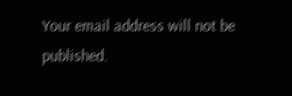Your email address will not be published.